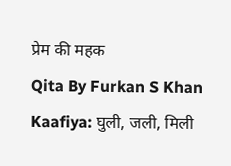प्रेम की महक
Qita By Furkan S Khan
Kaafiya: घुली, जली, मिली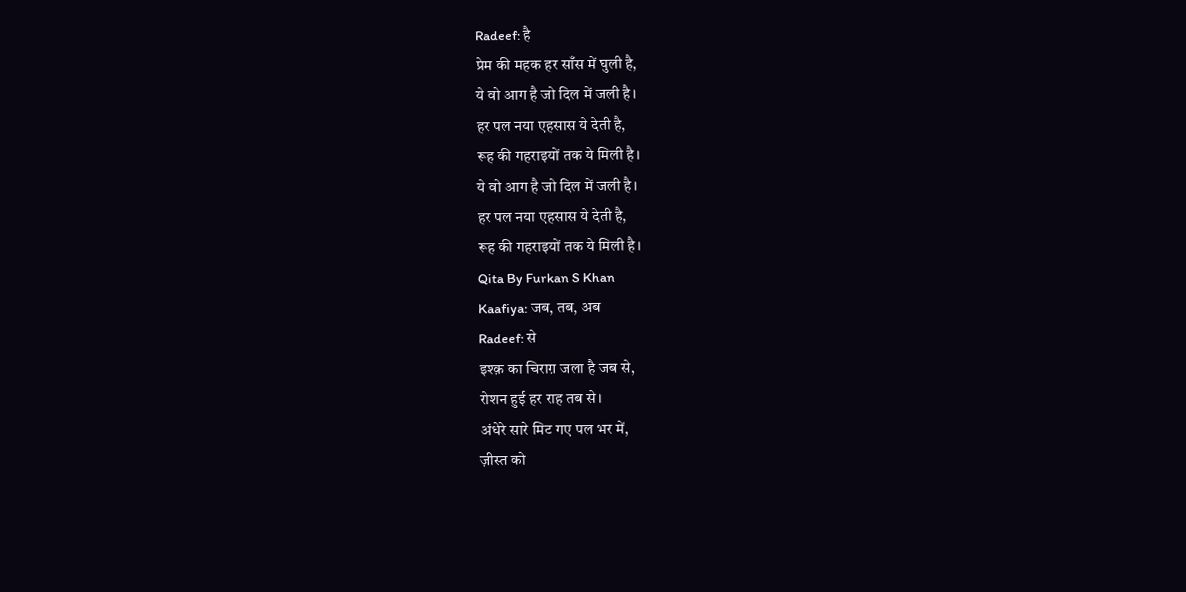Radeef: है
प्रेम की महक हर साँस में घुली है,
ये वो आग है जो दिल में जली है।
हर पल नया एहसास ये देती है,
रूह की गहराइयों तक ये मिली है।
ये वो आग है जो दिल में जली है।
हर पल नया एहसास ये देती है,
रूह की गहराइयों तक ये मिली है।
Qita By Furkan S Khan
Kaafiya: जब, तब, अब
Radeef: से
इश्क़ का चिराग़ जला है जब से,
रोशन हुई हर राह तब से।
अंधेरे सारे मिट गए पल भर में,
ज़ीस्त को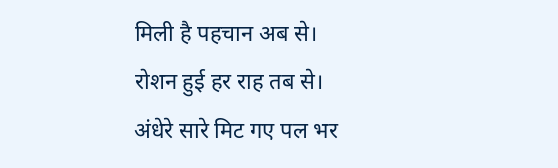मिली है पहचान अब से।
रोशन हुई हर राह तब से।
अंधेरे सारे मिट गए पल भर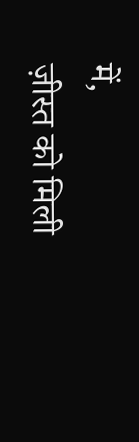में,
ज़ीस्त को मिली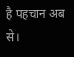है पहचान अब से।